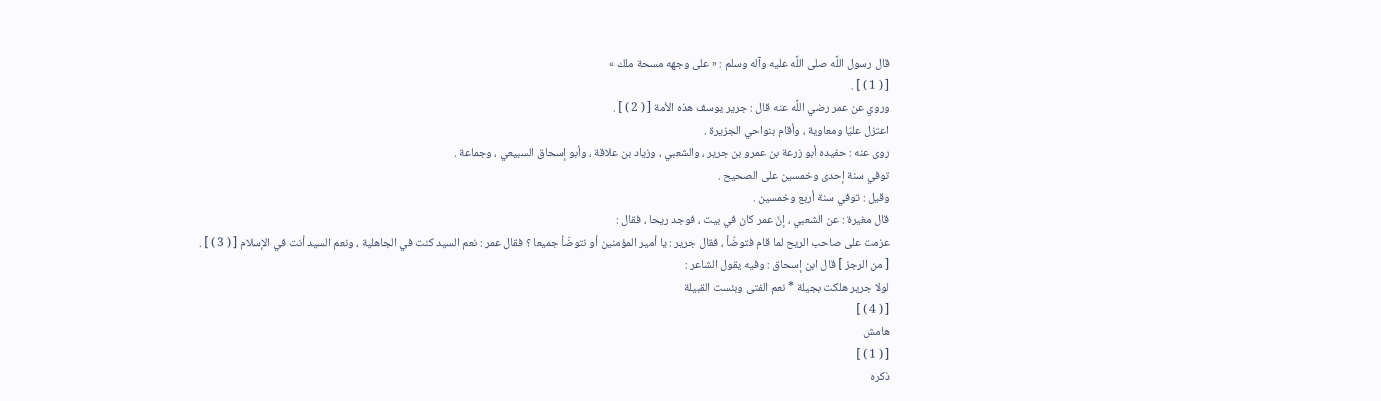قال رسول اللَّه صلى اللَّه عليه وآله وسلم : « على وجهه مسحة ملك »
[ ( 1 ) ] .
وروي عن عمر رضي اللَّه عنه قال : جرير يوسف هذه الأمة [ ( 2 ) ] .
اعتزل عليّا ومعاوية ، وأقام بنواحي الجزيرة .
روى عنه : حفيده أبو زرعة بن عمرو بن جرير ، والشعبي ، وزياد بن علاقة ، وأبو إسحاق السبيعي ، وجماعة .
توفي سنة إحدى وخمسين على الصحيح .
وقيل : توفي سنة أربع وخمسين .
قال مغيرة : عن الشعبي ، إنّ عمر كان في بيت ، فوجد ريحا ، فقال :
عزمت على صاحب الريح لما قام فتوضّأ ، فقال جرير : يا أمير المؤمنين أو نتوضّأ جميعا ؟ فقال عمر : نعم السيد كنت في الجاهلية ، ونعم السيد أنت في الإسلام [ ( 3 ) ] .
[ من الرجز ] قال ابن إسحاق : وفيه يقول الشاعر :
لولا جرير هلكت بجيلة * نعم الفتى وبئست القبيلة
[ ( 4 ) ]
هامش
[ ( 1 ) ]
ذكره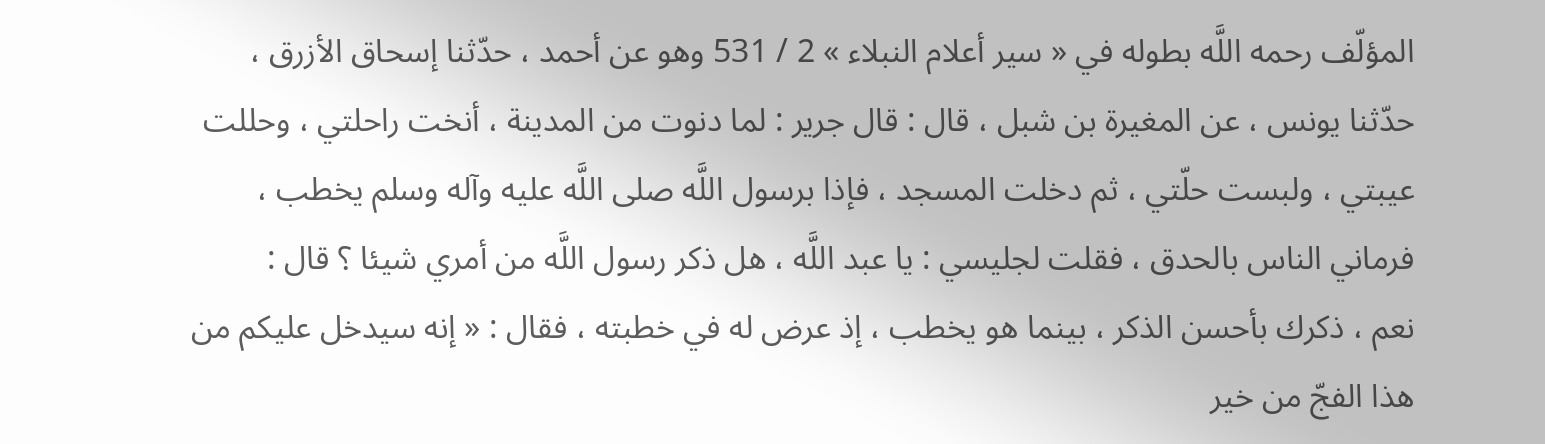المؤلّف رحمه اللَّه بطوله في « سير أعلام النبلاء » 2 / 531 وهو عن أحمد ، حدّثنا إسحاق الأزرق ، حدّثنا يونس ، عن المغيرة بن شبل ، قال : قال جرير : لما دنوت من المدينة ، أنخت راحلتي ، وحللت عيبتي ، ولبست حلّتي ، ثم دخلت المسجد ، فإذا برسول اللَّه صلى اللَّه عليه وآله وسلم يخطب ، فرماني الناس بالحدق ، فقلت لجليسي : يا عبد اللَّه ، هل ذكر رسول اللَّه من أمري شيئا ؟ قال :
نعم ، ذكرك بأحسن الذكر ، بينما هو يخطب ، إذ عرض له في خطبته ، فقال : « إنه سيدخل عليكم من هذا الفجّ من خير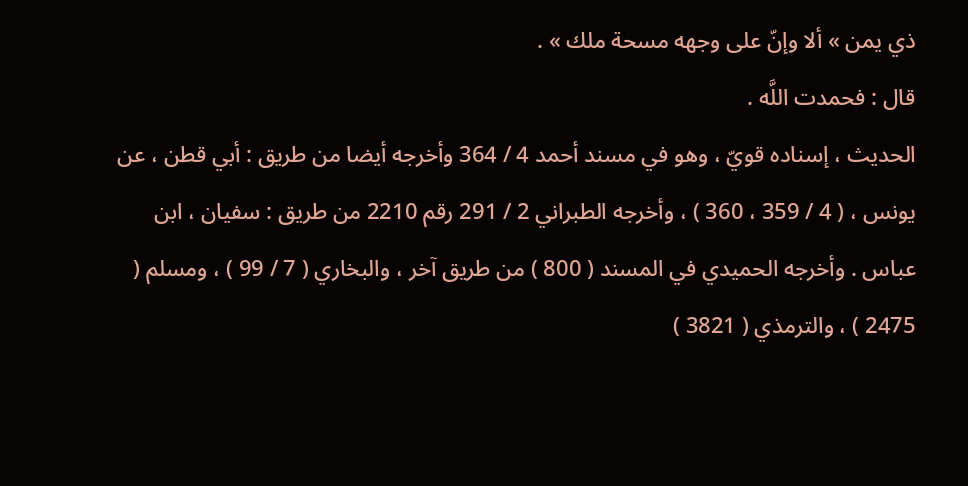ذي يمن » ألا وإنّ على وجهه مسحة ملك » .
قال : فحمدت اللَّه .
الحديث ، إسناده قويّ ، وهو في مسند أحمد 4 / 364 وأخرجه أيضا من طريق : أبي قطن ، عن يونس ، ( 4 / 359 ، 360 ) ، وأخرجه الطبراني 2 / 291 رقم 2210 من طريق : سفيان ، ابن عباس . وأخرجه الحميدي في المسند ( 800 ) من طريق آخر ، والبخاري ( 7 / 99 ) ، ومسلم ( 2475 ) ، والترمذي ( 3821 )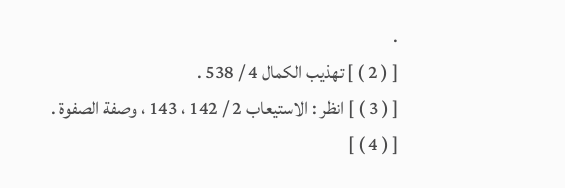.
[ ( 2 ) ] تهذيب الكمال 4 / 538 .
[ ( 3 ) ] انظر : الاستيعاب 2 / 142 ، 143 ، وصفة الصفوة .
[ ( 4 ) ]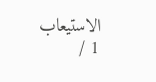الاستيعاب 1 /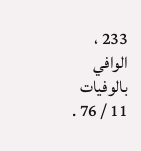233 ، الوافي بالوفيات 11 / 76 .